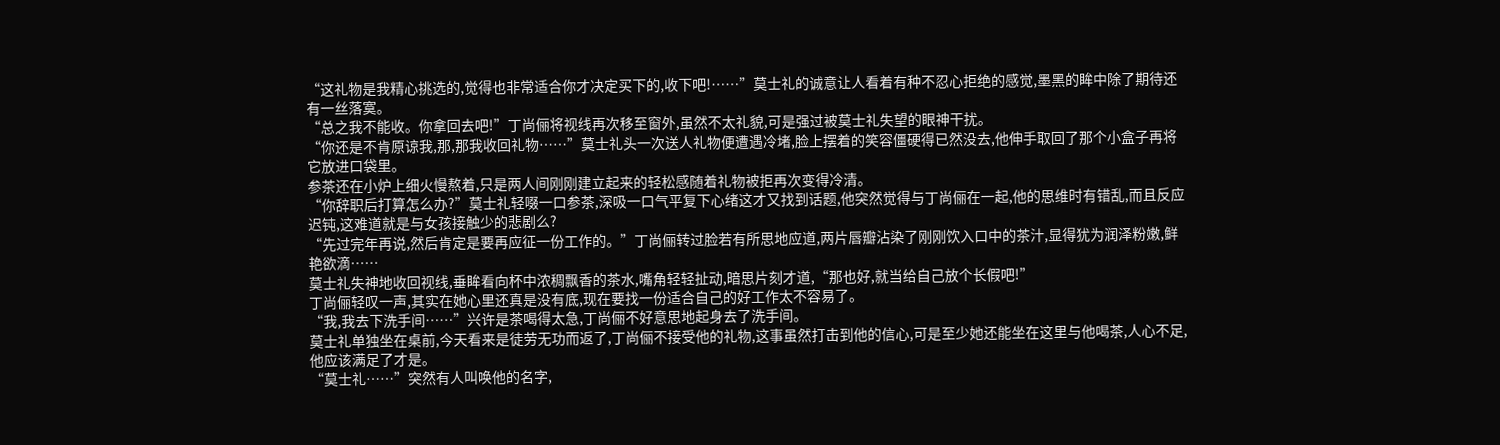“这礼物是我精心挑选的,觉得也非常适合你才决定买下的,收下吧!……”莫士礼的诚意让人看着有种不忍心拒绝的感觉,墨黑的眸中除了期待还有一丝落寞。
“总之我不能收。你拿回去吧!”丁尚俪将视线再次移至窗外,虽然不太礼貌,可是强过被莫士礼失望的眼神干扰。
“你还是不肯原谅我,那,那我收回礼物……”莫士礼头一次送人礼物便遭遇冷堵,脸上摆着的笑容僵硬得已然没去,他伸手取回了那个小盒子再将它放进口袋里。
参茶还在小炉上细火慢熬着,只是两人间刚刚建立起来的轻松感随着礼物被拒再次变得冷清。
“你辞职后打算怎么办?”莫士礼轻啜一口参茶,深吸一口气平复下心绪这才又找到话题,他突然觉得与丁尚俪在一起,他的思维时有错乱,而且反应迟钝,这难道就是与女孩接触少的悲剧么?
“先过完年再说,然后肯定是要再应征一份工作的。”丁尚俪转过脸若有所思地应道,两片唇瓣沾染了刚刚饮入口中的茶汁,显得犹为润泽粉嫩,鲜艳欲滴……
莫士礼失神地收回视线,垂眸看向杯中浓稠飘香的茶水,嘴角轻轻扯动,暗思片刻才道,“那也好,就当给自己放个长假吧!”
丁尚俪轻叹一声,其实在她心里还真是没有底,现在要找一份适合自己的好工作太不容易了。
“我,我去下洗手间……”兴许是茶喝得太急,丁尚俪不好意思地起身去了洗手间。
莫士礼单独坐在桌前,今天看来是徒劳无功而返了,丁尚俪不接受他的礼物,这事虽然打击到他的信心,可是至少她还能坐在这里与他喝茶,人心不足,他应该满足了才是。
“莫士礼……”突然有人叫唤他的名字,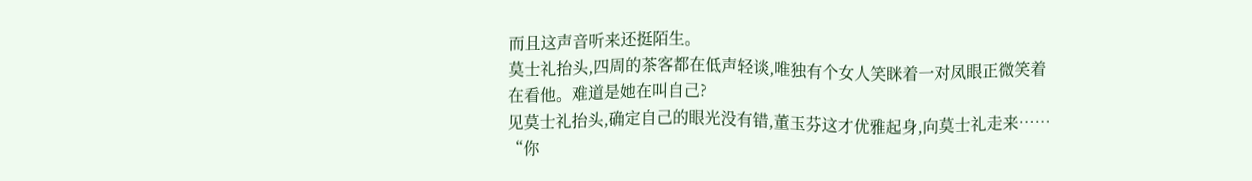而且这声音听来还挺陌生。
莫士礼抬头,四周的茶客都在低声轻谈,唯独有个女人笑眯着一对凤眼正微笑着在看他。难道是她在叫自己?
见莫士礼抬头,确定自己的眼光没有错,董玉芬这才优雅起身,向莫士礼走来……
“你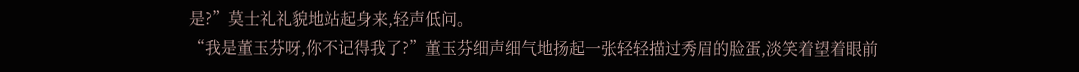是?”莫士礼礼貌地站起身来,轻声低问。
“我是董玉芬呀,你不记得我了?”董玉芬细声细气地扬起一张轻轻描过秀眉的脸蛋,淡笑着望着眼前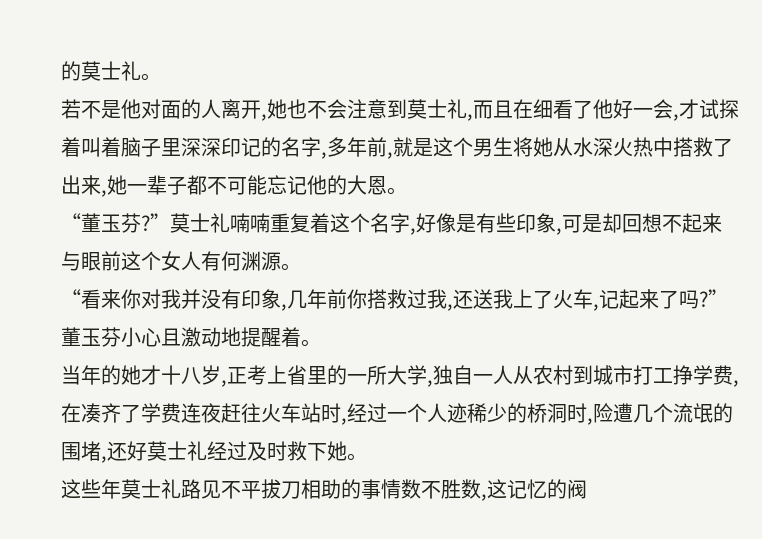的莫士礼。
若不是他对面的人离开,她也不会注意到莫士礼,而且在细看了他好一会,才试探着叫着脑子里深深印记的名字,多年前,就是这个男生将她从水深火热中搭救了出来,她一辈子都不可能忘记他的大恩。
“董玉芬?”莫士礼喃喃重复着这个名字,好像是有些印象,可是却回想不起来与眼前这个女人有何渊源。
“看来你对我并没有印象,几年前你搭救过我,还送我上了火车,记起来了吗?”董玉芬小心且激动地提醒着。
当年的她才十八岁,正考上省里的一所大学,独自一人从农村到城市打工挣学费,在凑齐了学费连夜赶往火车站时,经过一个人迹稀少的桥洞时,险遭几个流氓的围堵,还好莫士礼经过及时救下她。
这些年莫士礼路见不平拔刀相助的事情数不胜数,这记忆的阀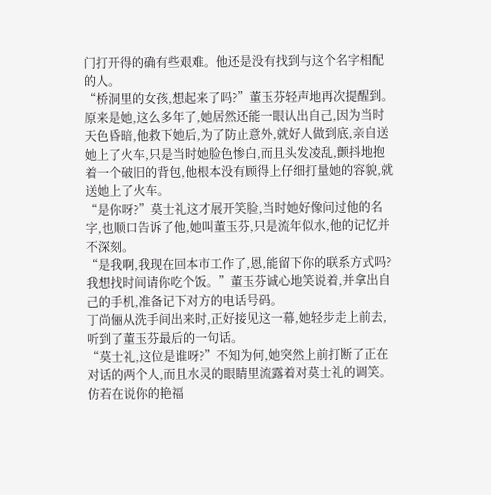门打开得的确有些艰难。他还是没有找到与这个名字相配的人。
“桥洞里的女孩,想起来了吗?”董玉芬轻声地再次提醒到。
原来是她,这么多年了,她居然还能一眼认出自己,因为当时天色昏暗,他救下她后,为了防止意外,就好人做到底,亲自送她上了火车,只是当时她脸色惨白,而且头发凌乱,颤抖地抱着一个破旧的背包,他根本没有顾得上仔细打量她的容貌,就送她上了火车。
“是你呀?”莫士礼这才展开笑脸,当时她好像问过他的名字,也顺口告诉了他,她叫董玉芬,只是流年似水,他的记忆并不深刻。
“是我啊,我现在回本市工作了,恩,能留下你的联系方式吗?我想找时间请你吃个饭。”董玉芬诚心地笑说着,并拿出自己的手机,准备记下对方的电话号码。
丁尚俪从洗手间出来时,正好接见这一幕,她轻步走上前去,听到了董玉芬最后的一句话。
“莫士礼,这位是谁呀?”不知为何,她突然上前打断了正在对话的两个人,而且水灵的眼睛里流露着对莫士礼的调笑。仿若在说你的艳福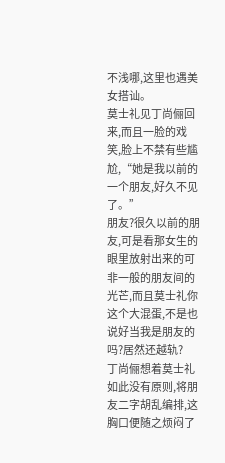不浅哪,这里也遇美女搭讪。
莫士礼见丁尚俪回来,而且一脸的戏笑,脸上不禁有些尴尬,“她是我以前的一个朋友,好久不见了。”
朋友?很久以前的朋友,可是看那女生的眼里放射出来的可非一般的朋友间的光芒,而且莫士礼你这个大混蛋,不是也说好当我是朋友的吗?居然还越轨?
丁尚俪想着莫士礼如此没有原则,将朋友二字胡乱编排,这胸口便随之烦闷了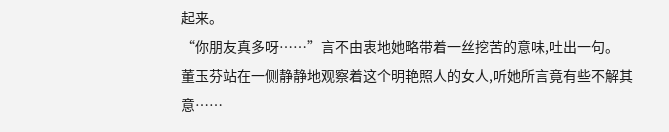起来。
“你朋友真多呀……”言不由衷地她略带着一丝挖苦的意味,吐出一句。
董玉芬站在一侧静静地观察着这个明艳照人的女人,听她所言竟有些不解其意……